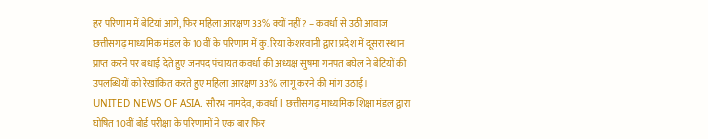हर परिणाम में बेटियां आगे, फिर महिला आरक्षण 33% क्यों नहीं? – कवर्धा से उठी आवाज
छत्तीसगढ़ माध्यमिक मंडल के 10वीं के परिणाम में कु. रिया केशरवानी द्वारा प्रदेश में दूसरा स्थान प्राप्त करने पर बधाई देते हुए जनपद पंचायत कवर्धा की अध्यक्ष सुषमा गनपत बघेल ने बेटियों की उपलब्धियों को रेखांकित करते हुए महिला आरक्षण 33% लागू करने की मांग उठाई।
UNITED NEWS OF ASIA. सौरभ नामदेव, कवर्धा l छत्तीसगढ़ माध्यमिक शिक्षा मंडल द्वारा घोषित 10वीं बोर्ड परीक्षा के परिणामों ने एक बार फिर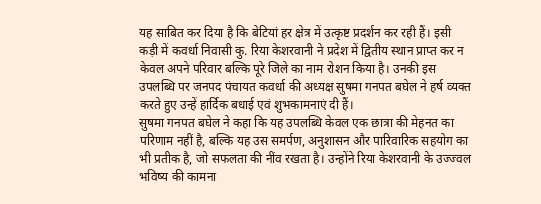यह साबित कर दिया है कि बेटियां हर क्षेत्र में उत्कृष्ट प्रदर्शन कर रही हैं। इसी कड़ी में कवर्धा निवासी कु. रिया केशरवानी ने प्रदेश में द्वितीय स्थान प्राप्त कर न केवल अपने परिवार बल्कि पूरे जिले का नाम रोशन किया है। उनकी इस उपलब्धि पर जनपद पंचायत कवर्धा की अध्यक्ष सुषमा गनपत बघेल ने हर्ष व्यक्त करते हुए उन्हें हार्दिक बधाई एवं शुभकामनाएं दी हैं।
सुषमा गनपत बघेल ने कहा कि यह उपलब्धि केवल एक छात्रा की मेहनत का परिणाम नहीं है, बल्कि यह उस समर्पण, अनुशासन और पारिवारिक सहयोग का भी प्रतीक है, जो सफलता की नींव रखता है। उन्होंने रिया केशरवानी के उज्ज्वल भविष्य की कामना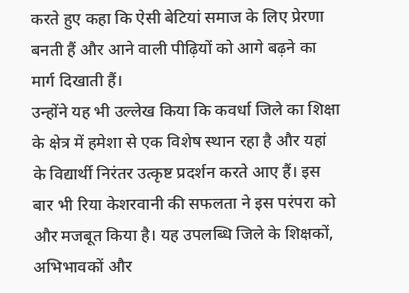करते हुए कहा कि ऐसी बेटियां समाज के लिए प्रेरणा बनती हैं और आने वाली पीढ़ियों को आगे बढ़ने का मार्ग दिखाती हैं।
उन्होंने यह भी उल्लेख किया कि कवर्धा जिले का शिक्षा के क्षेत्र में हमेशा से एक विशेष स्थान रहा है और यहां के विद्यार्थी निरंतर उत्कृष्ट प्रदर्शन करते आए हैं। इस बार भी रिया केशरवानी की सफलता ने इस परंपरा को और मजबूत किया है। यह उपलब्धि जिले के शिक्षकों, अभिभावकों और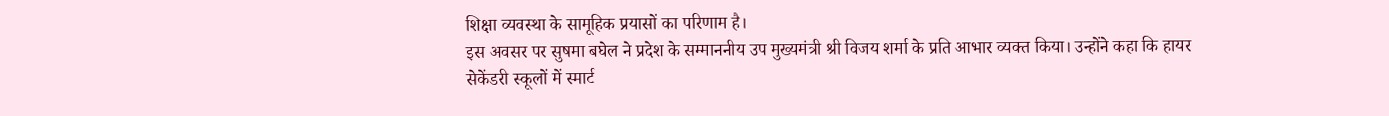शिक्षा व्यवस्था के सामूहिक प्रयासों का परिणाम है।
इस अवसर पर सुषमा बघेल ने प्रदेश के सम्माननीय उप मुख्यमंत्री श्री विजय शर्मा के प्रति आभार व्यक्त किया। उन्होंने कहा कि हायर सेकेंडरी स्कूलों में स्मार्ट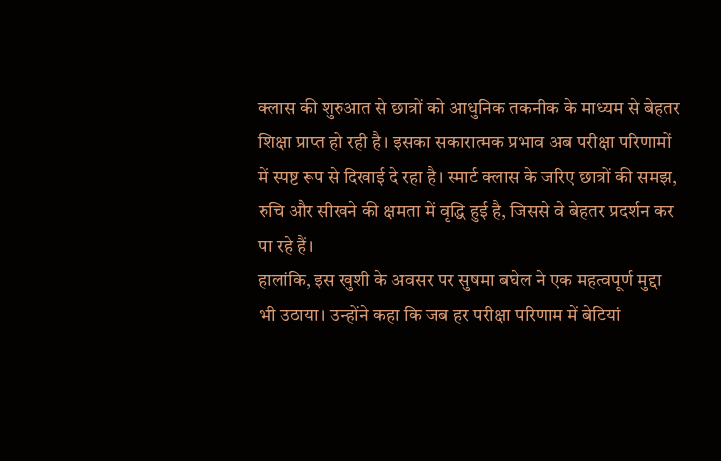क्लास की शुरुआत से छात्रों को आधुनिक तकनीक के माध्यम से बेहतर शिक्षा प्राप्त हो रही है। इसका सकारात्मक प्रभाव अब परीक्षा परिणामों में स्पष्ट रूप से दिखाई दे रहा है। स्मार्ट क्लास के जरिए छात्रों की समझ, रुचि और सीखने की क्षमता में वृद्धि हुई है, जिससे वे बेहतर प्रदर्शन कर पा रहे हैं।
हालांकि, इस खुशी के अवसर पर सुषमा बघेल ने एक महत्वपूर्ण मुद्दा भी उठाया। उन्होंने कहा कि जब हर परीक्षा परिणाम में बेटियां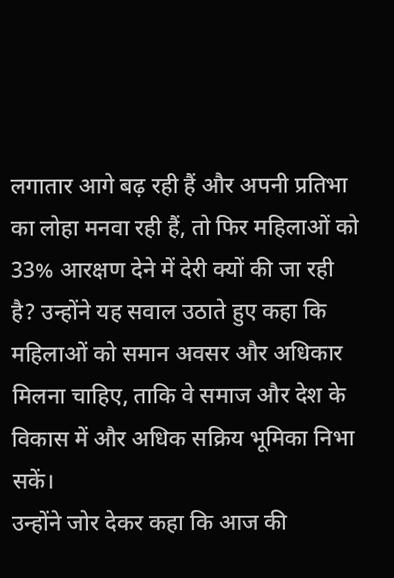लगातार आगे बढ़ रही हैं और अपनी प्रतिभा का लोहा मनवा रही हैं, तो फिर महिलाओं को 33% आरक्षण देने में देरी क्यों की जा रही है? उन्होंने यह सवाल उठाते हुए कहा कि महिलाओं को समान अवसर और अधिकार मिलना चाहिए, ताकि वे समाज और देश के विकास में और अधिक सक्रिय भूमिका निभा सकें।
उन्होंने जोर देकर कहा कि आज की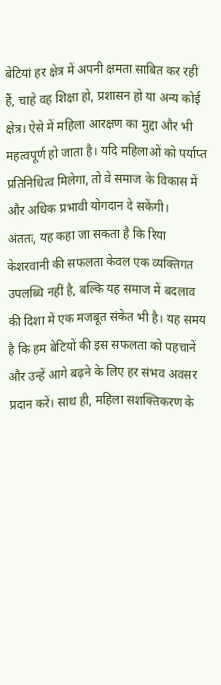बेटियां हर क्षेत्र में अपनी क्षमता साबित कर रही हैं, चाहे वह शिक्षा हो, प्रशासन हो या अन्य कोई क्षेत्र। ऐसे में महिला आरक्षण का मुद्दा और भी महत्वपूर्ण हो जाता है। यदि महिलाओं को पर्याप्त प्रतिनिधित्व मिलेगा, तो वे समाज के विकास में और अधिक प्रभावी योगदान दे सकेंगी।
अंततः, यह कहा जा सकता है कि रिया केशरवानी की सफलता केवल एक व्यक्तिगत उपलब्धि नहीं है, बल्कि यह समाज में बदलाव की दिशा में एक मजबूत संकेत भी है। यह समय है कि हम बेटियों की इस सफलता को पहचानें और उन्हें आगे बढ़ने के लिए हर संभव अवसर प्रदान करें। साथ ही, महिला सशक्तिकरण के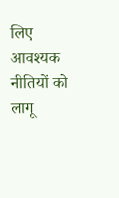लिए आवश्यक नीतियों को लागू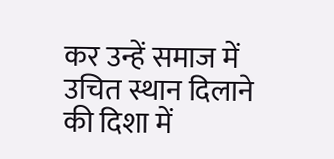कर उन्हें समाज में उचित स्थान दिलाने की दिशा में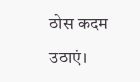ठोस कदम उठाएं।